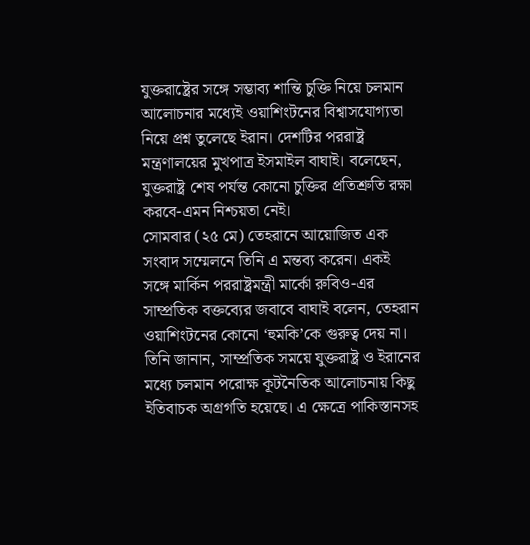যুক্তরাষ্ট্রের সঙ্গে সম্ভাব্য শান্তি চুক্তি নিয়ে চলমান আলোচনার মধ্যেই ওয়াশিংটনের বিশ্বাসযোগ্যতা নিয়ে প্রশ্ন তুলেছে ইরান। দেশটির পররাষ্ট্র মন্ত্রণালয়ের মুখপাত্র ইসমাইল বাঘাই। বলেছেন, যুক্তরাষ্ট্র শেষ পর্যন্ত কোনো চুক্তির প্রতিশ্রুতি রক্ষা করবে-এমন নিশ্চয়তা নেই।
সোমবার (২৫ মে) তেহরানে আয়োজিত এক সংবাদ সম্মেলনে তিনি এ মন্তব্য করেন। একই সঙ্গে মার্কিন পররাষ্ট্রমন্ত্রী মার্কো রুবিও-এর সাম্প্রতিক বক্তব্যের জবাবে বাঘাই বলেন, তেহরান ওয়াশিংটনের কোনো ‘হুমকি’কে গুরুত্ব দেয় না। তিনি জানান, সাম্প্রতিক সময়ে যুক্তরাষ্ট্র ও ইরানের মধ্যে চলমান পরোক্ষ কূটনৈতিক আলোচনায় কিছু ইতিবাচক অগ্রগতি হয়েছে। এ ক্ষেত্রে পাকিস্তানসহ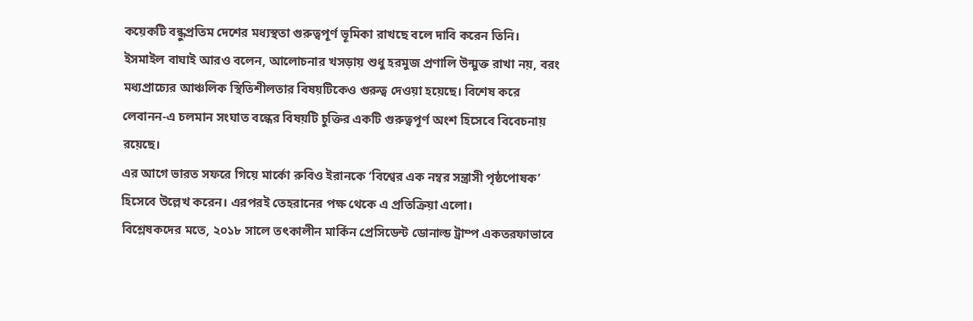কয়েকটি বন্ধুপ্রতিম দেশের মধ্যস্থতা গুরুত্বপূর্ণ ভূমিকা রাখছে বলে দাবি করেন তিনি।
ইসমাইল বাঘাই আরও বলেন, আলোচনার খসড়ায় শুধু হরমুজ প্রণালি উন্মুক্ত রাখা নয়, বরং মধ্যপ্রাচ্যের আঞ্চলিক স্থিতিশীলতার বিষয়টিকেও গুরুত্ব দেওয়া হয়েছে। বিশেষ করে লেবানন-এ চলমান সংঘাত বন্ধের বিষয়টি চুক্তির একটি গুরুত্বপূর্ণ অংশ হিসেবে বিবেচনায় রয়েছে।
এর আগে ভারত সফরে গিয়ে মার্কো রুবিও ইরানকে ‘বিশ্বের এক নম্বর সন্ত্রাসী পৃষ্ঠপোষক’ হিসেবে উল্লেখ করেন। এরপরই তেহরানের পক্ষ থেকে এ প্রতিক্রিয়া এলো।
বিশ্লেষকদের মতে, ২০১৮ সালে তৎকালীন মার্কিন প্রেসিডেন্ট ডোনাল্ড ট্রাম্প একতরফাভাবে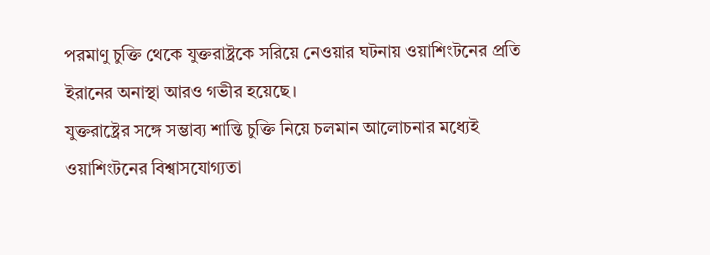পরমাণু চুক্তি থেকে যুক্তরাষ্ট্রকে সরিয়ে নেওয়ার ঘটনায় ওয়াশিংটনের প্রতি ইরানের অনাস্থা আরও গভীর হয়েছে।
যুক্তরাষ্ট্রের সঙ্গে সম্ভাব্য শান্তি চুক্তি নিয়ে চলমান আলোচনার মধ্যেই ওয়াশিংটনের বিশ্বাসযোগ্যতা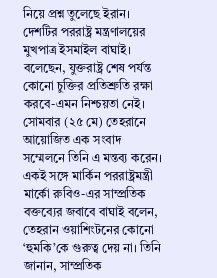নিয়ে প্রশ্ন তুলেছে ইরান। দেশটির পররাষ্ট্র মন্ত্রণালয়ের মুখপাত্র ইসমাইল বাঘাই। বলেছেন, যুক্তরাষ্ট্র শেষ পর্যন্ত কোনো চুক্তির প্রতিশ্রুতি রক্ষা করবে-এমন নিশ্চয়তা নেই।
সোমবার (২৫ মে) তেহরানে আয়োজিত এক সংবাদ সম্মেলনে তিনি এ মন্তব্য করেন। একই সঙ্গে মার্কিন পররাষ্ট্রমন্ত্রী মার্কো রুবিও-এর সাম্প্রতিক বক্তব্যের জবাবে বাঘাই বলেন, তেহরান ওয়াশিংটনের কোনো ‘হুমকি’কে গুরুত্ব দেয় না। তিনি জানান, সাম্প্রতিক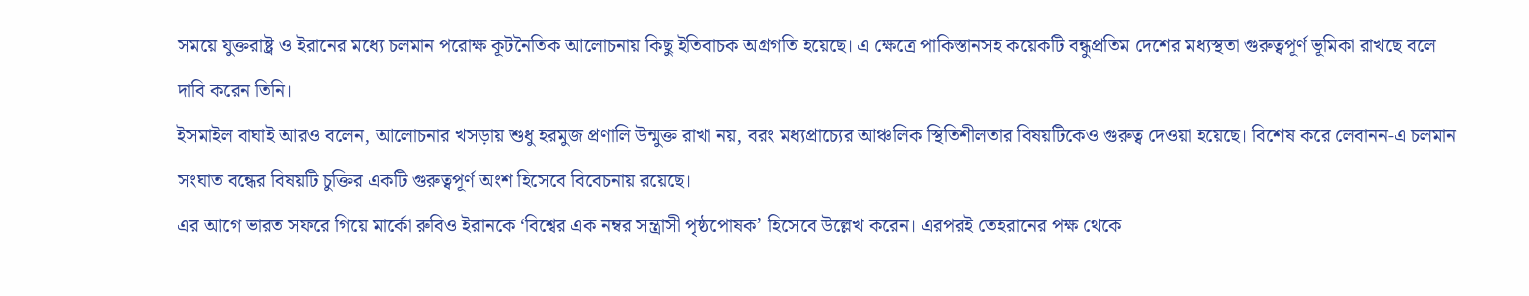সময়ে যুক্তরাষ্ট্র ও ইরানের মধ্যে চলমান পরোক্ষ কূটনৈতিক আলোচনায় কিছু ইতিবাচক অগ্রগতি হয়েছে। এ ক্ষেত্রে পাকিস্তানসহ কয়েকটি বন্ধুপ্রতিম দেশের মধ্যস্থতা গুরুত্বপূর্ণ ভূমিকা রাখছে বলে দাবি করেন তিনি।
ইসমাইল বাঘাই আরও বলেন, আলোচনার খসড়ায় শুধু হরমুজ প্রণালি উন্মুক্ত রাখা নয়, বরং মধ্যপ্রাচ্যের আঞ্চলিক স্থিতিশীলতার বিষয়টিকেও গুরুত্ব দেওয়া হয়েছে। বিশেষ করে লেবানন-এ চলমান সংঘাত বন্ধের বিষয়টি চুক্তির একটি গুরুত্বপূর্ণ অংশ হিসেবে বিবেচনায় রয়েছে।
এর আগে ভারত সফরে গিয়ে মার্কো রুবিও ইরানকে ‘বিশ্বের এক নম্বর সন্ত্রাসী পৃষ্ঠপোষক’ হিসেবে উল্লেখ করেন। এরপরই তেহরানের পক্ষ থেকে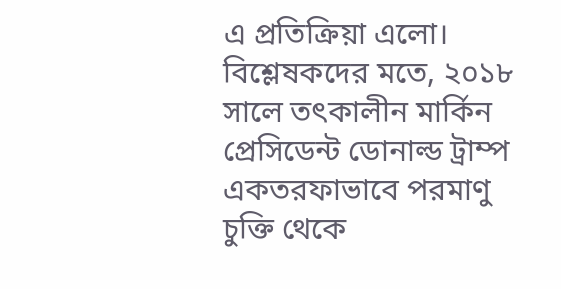এ প্রতিক্রিয়া এলো।
বিশ্লেষকদের মতে, ২০১৮ সালে তৎকালীন মার্কিন প্রেসিডেন্ট ডোনাল্ড ট্রাম্প একতরফাভাবে পরমাণু চুক্তি থেকে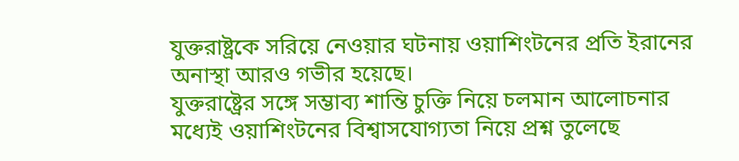যুক্তরাষ্ট্রকে সরিয়ে নেওয়ার ঘটনায় ওয়াশিংটনের প্রতি ইরানের অনাস্থা আরও গভীর হয়েছে।
যুক্তরাষ্ট্রের সঙ্গে সম্ভাব্য শান্তি চুক্তি নিয়ে চলমান আলোচনার মধ্যেই ওয়াশিংটনের বিশ্বাসযোগ্যতা নিয়ে প্রশ্ন তুলেছে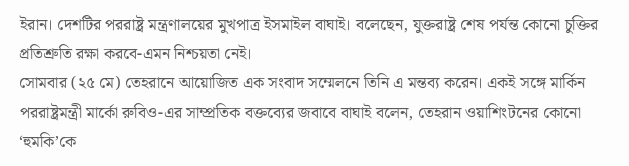ইরান। দেশটির পররাষ্ট্র মন্ত্রণালয়ের মুখপাত্র ইসমাইল বাঘাই। বলেছেন, যুক্তরাষ্ট্র শেষ পর্যন্ত কোনো চুক্তির প্রতিশ্রুতি রক্ষা করবে-এমন নিশ্চয়তা নেই।
সোমবার (২৫ মে) তেহরানে আয়োজিত এক সংবাদ সম্মেলনে তিনি এ মন্তব্য করেন। একই সঙ্গে মার্কিন পররাষ্ট্রমন্ত্রী মার্কো রুবিও-এর সাম্প্রতিক বক্তব্যের জবাবে বাঘাই বলেন, তেহরান ওয়াশিংটনের কোনো ‘হুমকি’কে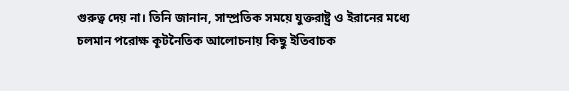গুরুত্ব দেয় না। তিনি জানান, সাম্প্রতিক সময়ে যুক্তরাষ্ট্র ও ইরানের মধ্যে চলমান পরোক্ষ কূটনৈতিক আলোচনায় কিছু ইতিবাচক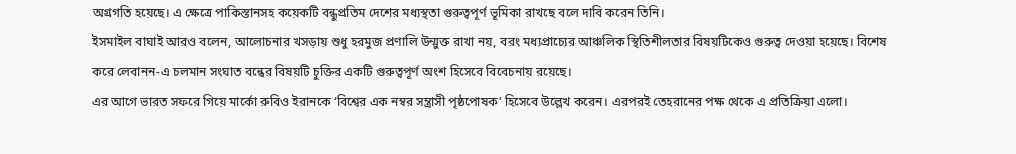অগ্রগতি হয়েছে। এ ক্ষেত্রে পাকিস্তানসহ কয়েকটি বন্ধুপ্রতিম দেশের মধ্যস্থতা গুরুত্বপূর্ণ ভূমিকা রাখছে বলে দাবি করেন তিনি।
ইসমাইল বাঘাই আরও বলেন, আলোচনার খসড়ায় শুধু হরমুজ প্রণালি উন্মুক্ত রাখা নয়, বরং মধ্যপ্রাচ্যের আঞ্চলিক স্থিতিশীলতার বিষয়টিকেও গুরুত্ব দেওয়া হয়েছে। বিশেষ করে লেবানন-এ চলমান সংঘাত বন্ধের বিষয়টি চুক্তির একটি গুরুত্বপূর্ণ অংশ হিসেবে বিবেচনায় রয়েছে।
এর আগে ভারত সফরে গিয়ে মার্কো রুবিও ইরানকে ‘বিশ্বের এক নম্বর সন্ত্রাসী পৃষ্ঠপোষক’ হিসেবে উল্লেখ করেন। এরপরই তেহরানের পক্ষ থেকে এ প্রতিক্রিয়া এলো।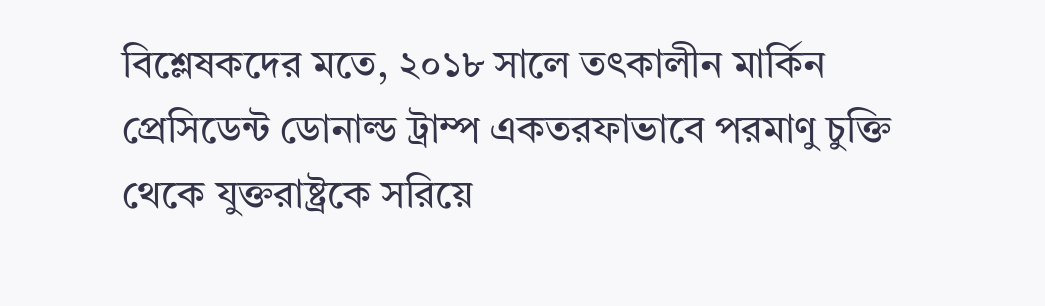বিশ্লেষকদের মতে, ২০১৮ সালে তৎকালীন মার্কিন প্রেসিডেন্ট ডোনাল্ড ট্রাম্প একতরফাভাবে পরমাণু চুক্তি থেকে যুক্তরাষ্ট্রকে সরিয়ে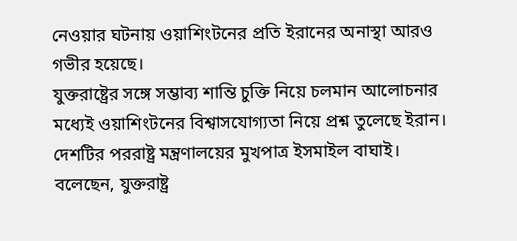নেওয়ার ঘটনায় ওয়াশিংটনের প্রতি ইরানের অনাস্থা আরও গভীর হয়েছে।
যুক্তরাষ্ট্রের সঙ্গে সম্ভাব্য শান্তি চুক্তি নিয়ে চলমান আলোচনার মধ্যেই ওয়াশিংটনের বিশ্বাসযোগ্যতা নিয়ে প্রশ্ন তুলেছে ইরান। দেশটির পররাষ্ট্র মন্ত্রণালয়ের মুখপাত্র ইসমাইল বাঘাই। বলেছেন, যুক্তরাষ্ট্র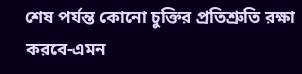শেষ পর্যন্ত কোনো চুক্তির প্রতিশ্রুতি রক্ষা করবে-এমন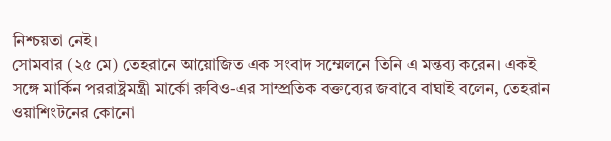নিশ্চয়তা নেই।
সোমবার (২৫ মে) তেহরানে আয়োজিত এক সংবাদ সম্মেলনে তিনি এ মন্তব্য করেন। একই সঙ্গে মার্কিন পররাষ্ট্রমন্ত্রী মার্কো রুবিও-এর সাম্প্রতিক বক্তব্যের জবাবে বাঘাই বলেন, তেহরান ওয়াশিংটনের কোনো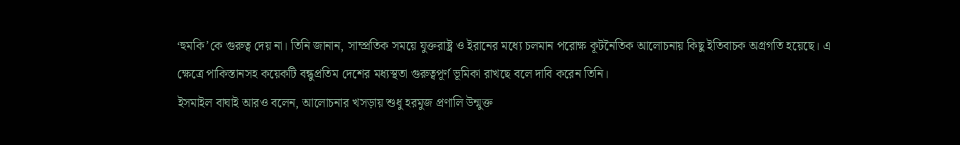‘হুমকি’কে গুরুত্ব দেয় না। তিনি জানান, সাম্প্রতিক সময়ে যুক্তরাষ্ট্র ও ইরানের মধ্যে চলমান পরোক্ষ কূটনৈতিক আলোচনায় কিছু ইতিবাচক অগ্রগতি হয়েছে। এ ক্ষেত্রে পাকিস্তানসহ কয়েকটি বন্ধুপ্রতিম দেশের মধ্যস্থতা গুরুত্বপূর্ণ ভূমিকা রাখছে বলে দাবি করেন তিনি।
ইসমাইল বাঘাই আরও বলেন, আলোচনার খসড়ায় শুধু হরমুজ প্রণালি উন্মুক্ত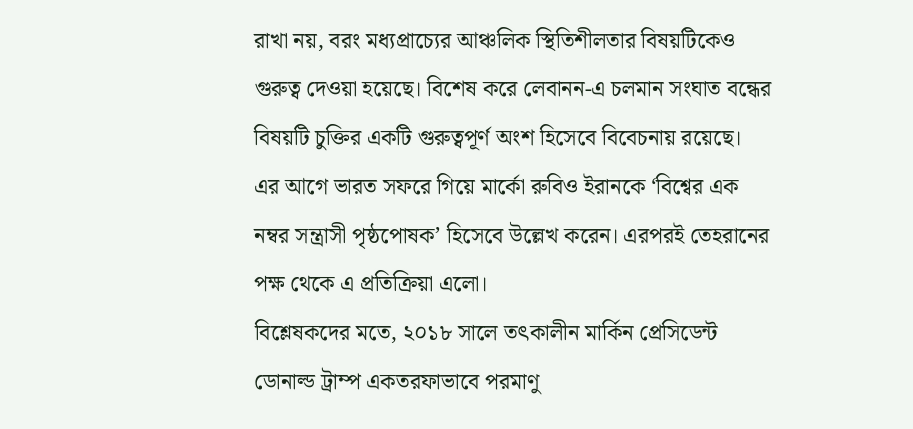রাখা নয়, বরং মধ্যপ্রাচ্যের আঞ্চলিক স্থিতিশীলতার বিষয়টিকেও গুরুত্ব দেওয়া হয়েছে। বিশেষ করে লেবানন-এ চলমান সংঘাত বন্ধের বিষয়টি চুক্তির একটি গুরুত্বপূর্ণ অংশ হিসেবে বিবেচনায় রয়েছে।
এর আগে ভারত সফরে গিয়ে মার্কো রুবিও ইরানকে ‘বিশ্বের এক নম্বর সন্ত্রাসী পৃষ্ঠপোষক’ হিসেবে উল্লেখ করেন। এরপরই তেহরানের পক্ষ থেকে এ প্রতিক্রিয়া এলো।
বিশ্লেষকদের মতে, ২০১৮ সালে তৎকালীন মার্কিন প্রেসিডেন্ট ডোনাল্ড ট্রাম্প একতরফাভাবে পরমাণু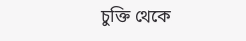চুক্তি থেকে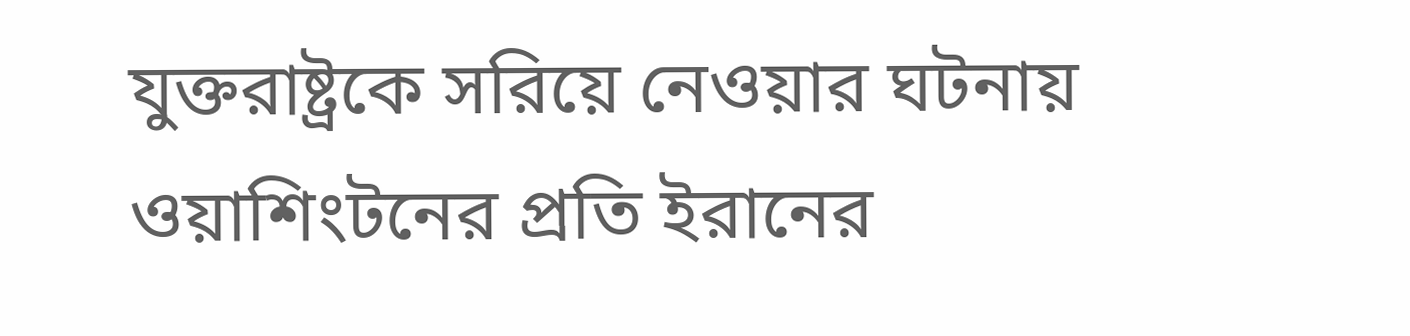যুক্তরাষ্ট্রকে সরিয়ে নেওয়ার ঘটনায় ওয়াশিংটনের প্রতি ইরানের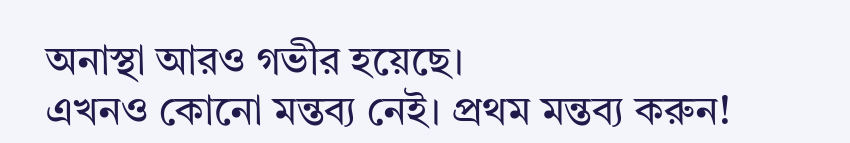অনাস্থা আরও গভীর হয়েছে।
এখনও কোনো মন্তব্য নেই। প্রথম মন্তব্য করুন!